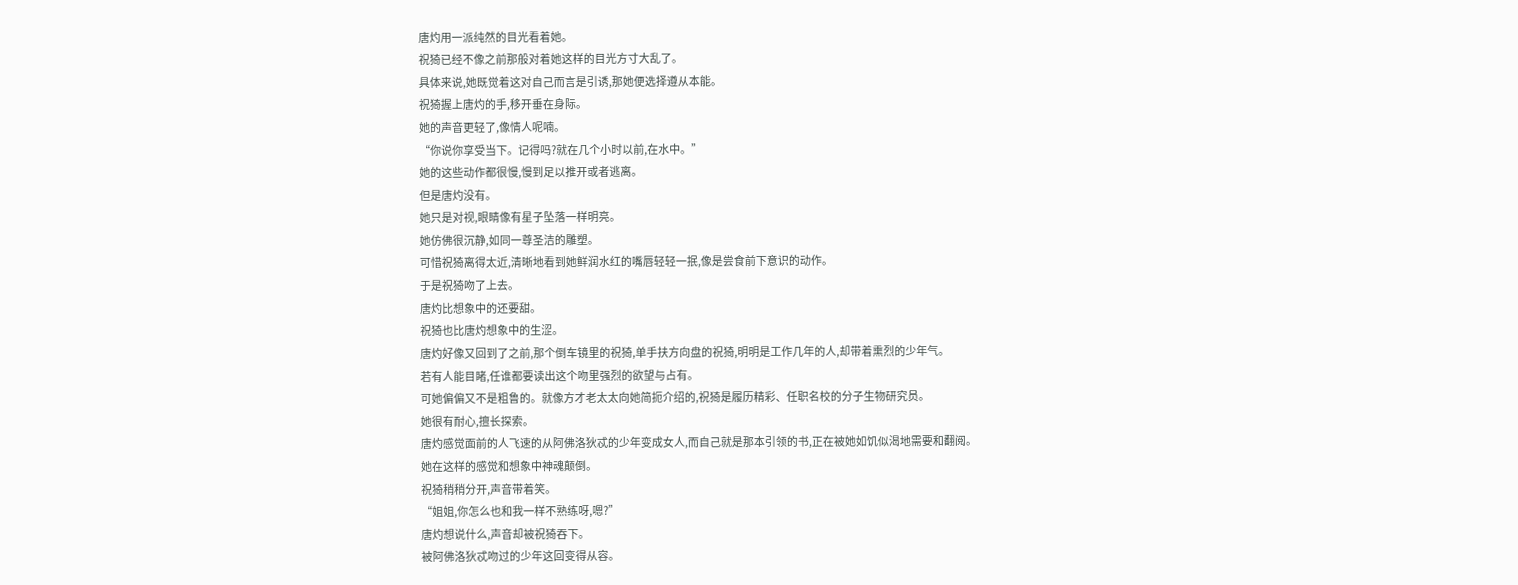唐灼用一派纯然的目光看着她。
祝猗已经不像之前那般对着她这样的目光方寸大乱了。
具体来说,她既觉着这对自己而言是引诱,那她便选择遵从本能。
祝猗握上唐灼的手,移开垂在身际。
她的声音更轻了,像情人呢喃。
“你说你享受当下。记得吗?就在几个小时以前,在水中。”
她的这些动作都很慢,慢到足以推开或者逃离。
但是唐灼没有。
她只是对视,眼睛像有星子坠落一样明亮。
她仿佛很沉静,如同一尊圣洁的雕塑。
可惜祝猗离得太近,清晰地看到她鲜润水红的嘴唇轻轻一抿,像是尝食前下意识的动作。
于是祝猗吻了上去。
唐灼比想象中的还要甜。
祝猗也比唐灼想象中的生涩。
唐灼好像又回到了之前,那个倒车镜里的祝猗,单手扶方向盘的祝猗,明明是工作几年的人,却带着熏烈的少年气。
若有人能目睹,任谁都要读出这个吻里强烈的欲望与占有。
可她偏偏又不是粗鲁的。就像方才老太太向她简扼介绍的,祝猗是履历精彩、任职名校的分子生物研究员。
她很有耐心,擅长探索。
唐灼感觉面前的人飞速的从阿佛洛狄忒的少年变成女人,而自己就是那本引领的书,正在被她如饥似渴地需要和翻阅。
她在这样的感觉和想象中神魂颠倒。
祝猗稍稍分开,声音带着笑。
“姐姐,你怎么也和我一样不熟练呀,嗯?”
唐灼想说什么,声音却被祝猗吞下。
被阿佛洛狄忒吻过的少年这回变得从容。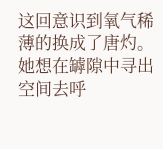这回意识到氧气稀薄的换成了唐灼。
她想在罅隙中寻出空间去呼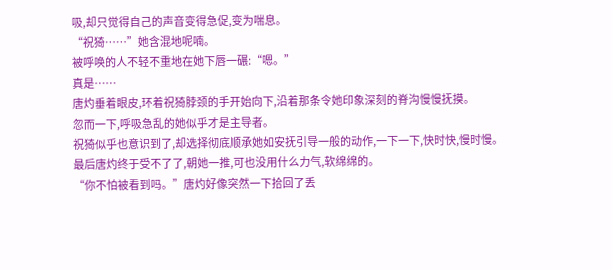吸,却只觉得自己的声音变得急促,变为喘息。
“祝猗……”她含混地呢喃。
被呼唤的人不轻不重地在她下唇一碾:“嗯。”
真是……
唐灼垂着眼皮,环着祝猗脖颈的手开始向下,沿着那条令她印象深刻的脊沟慢慢抚摸。
忽而一下,呼吸急乱的她似乎才是主导者。
祝猗似乎也意识到了,却选择彻底顺承她如安抚引导一般的动作,一下一下,快时快,慢时慢。
最后唐灼终于受不了了,朝她一推,可也没用什么力气,软绵绵的。
“你不怕被看到吗。”唐灼好像突然一下拾回了丢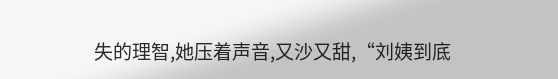失的理智,她压着声音,又沙又甜,“刘姨到底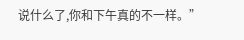说什么了,你和下午真的不一样。”